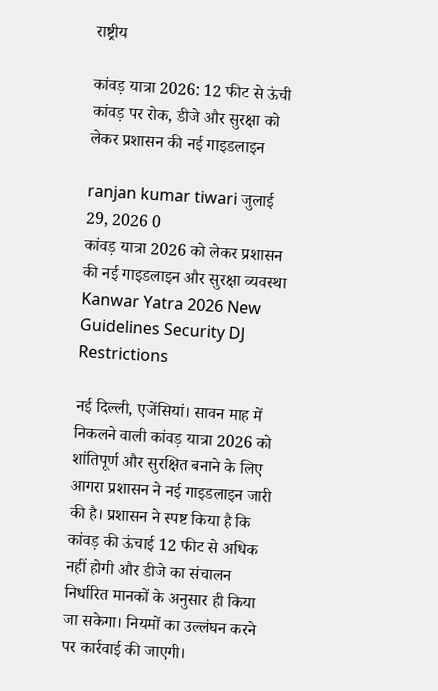राष्ट्रीय

कांवड़ यात्रा 2026: 12 फीट से ऊंची कांवड़ पर रोक, डीजे और सुरक्षा को लेकर प्रशासन की नई गाइडलाइन

ranjan kumar tiwari जुलाई 29, 2026 0
कांवड़ यात्रा 2026 को लेकर प्रशासन की नई गाइडलाइन और सुरक्षा व्यवस्था
Kanwar Yatra 2026 New Guidelines Security DJ Restrictions

नई दिल्ली, एजेंसियां। सावन माह में निकलने वाली कांवड़ यात्रा 2026 को शांतिपूर्ण और सुरक्षित बनाने के लिए आगरा प्रशासन ने नई गाइडलाइन जारी की है। प्रशासन ने स्पष्ट किया है कि कांवड़ की ऊंचाई 12 फीट से अधिक नहीं होगी और डीजे का संचालन निर्धारित मानकों के अनुसार ही किया जा सकेगा। नियमों का उल्लंघन करने पर कार्रवाई की जाएगी।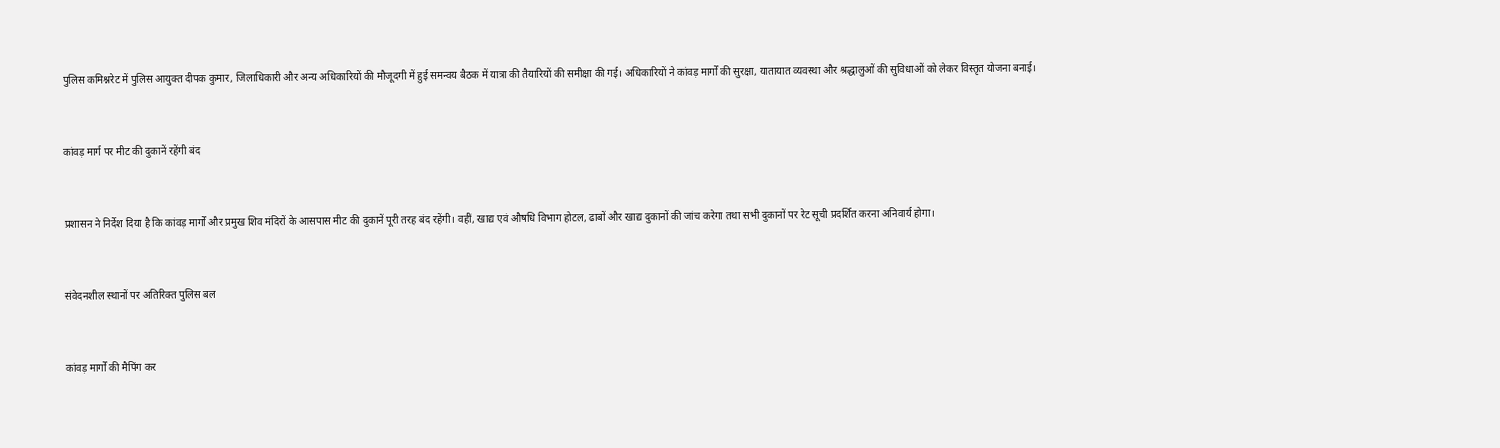पुलिस कमिश्नरेट में पुलिस आयुक्त दीपक कुमार, जिलाधिकारी और अन्य अधिकारियों की मौजूदगी में हुई समन्वय बैठक में यात्रा की तैयारियों की समीक्षा की गई। अधिकारियों ने कांवड़ मार्गों की सुरक्षा, यातायात व्यवस्था और श्रद्धालुओं की सुविधाओं को लेकर विस्तृत योजना बनाई।



कांवड़ मार्ग पर मीट की दुकानें रहेंगी बंद



प्रशासन ने निर्देश दिया है कि कांवड़ मार्गों और प्रमुख शिव मंदिरों के आसपास मीट की दुकानें पूरी तरह बंद रहेंगी। वहीं, खाद्य एवं औषधि विभाग होटल, ढाबों और खाद्य दुकानों की जांच करेगा तथा सभी दुकानों पर रेट सूची प्रदर्शित करना अनिवार्य होगा।



संवेदनशील स्थानों पर अतिरिक्त पुलिस बल



कांवड़ मार्गों की मैपिंग कर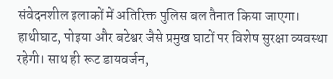संवेदनशील इलाकों में अतिरिक्त पुलिस बल तैनात किया जाएगा। हाथीघाट, पोइया और बटेश्वर जैसे प्रमुख घाटों पर विशेष सुरक्षा व्यवस्था रहेगी। साथ ही रूट डायवर्जन,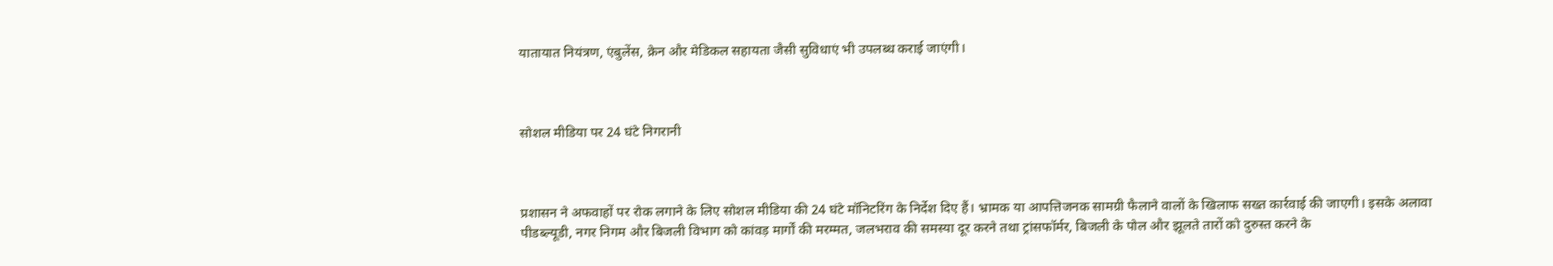यातायात नियंत्रण, एंबुलेंस, क्रेन और मेडिकल सहायता जैसी सुविधाएं भी उपलब्ध कराई जाएंगी।



सोशल मीडिया पर 24 घंटे निगरानी



प्रशासन ने अफवाहों पर रोक लगाने के लिए सोशल मीडिया की 24 घंटे मॉनिटरिंग के निर्देश दिए हैं। भ्रामक या आपत्तिजनक सामग्री फैलाने वालों के खिलाफ सख्त कार्रवाई की जाएगी। इसके अलावा पीडब्ल्यूडी, नगर निगम और बिजली विभाग को कांवड़ मार्गों की मरम्मत, जलभराव की समस्या दूर करने तथा ट्रांसफॉर्मर, बिजली के पोल और झूलते तारों को दुरुस्त करने के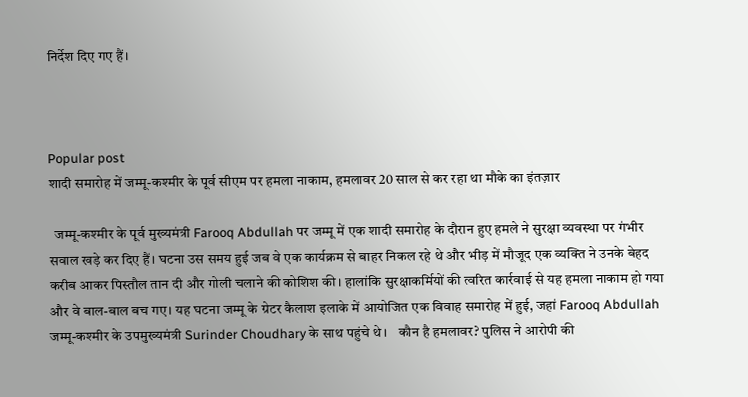निर्देश दिए गए हैं।



Popular post
शादी समारोह में जम्मू-कश्मीर के पूर्व सीएम पर हमला नाकाम, हमलावर 20 साल से कर रहा था मौके का इंतज़ार

  जम्मू-कश्मीर के पूर्व मुख्यमंत्री Farooq Abdullah पर जम्मू में एक शादी समारोह के दौरान हुए हमले ने सुरक्षा व्यवस्था पर गंभीर सवाल खड़े कर दिए हैं। घटना उस समय हुई जब वे एक कार्यक्रम से बाहर निकल रहे थे और भीड़ में मौजूद एक व्यक्ति ने उनके बेहद करीब आकर पिस्तौल तान दी और गोली चलाने की कोशिश की। हालांकि सुरक्षाकर्मियों की त्वरित कार्रवाई से यह हमला नाकाम हो गया और वे बाल-बाल बच गए। यह घटना जम्मू के ग्रेटर कैलाश इलाके में आयोजित एक विवाह समारोह में हुई, जहां Farooq Abdullah जम्मू-कश्मीर के उपमुख्यमंत्री Surinder Choudhary के साथ पहुंचे थे।   कौन है हमलावर? पुलिस ने आरोपी की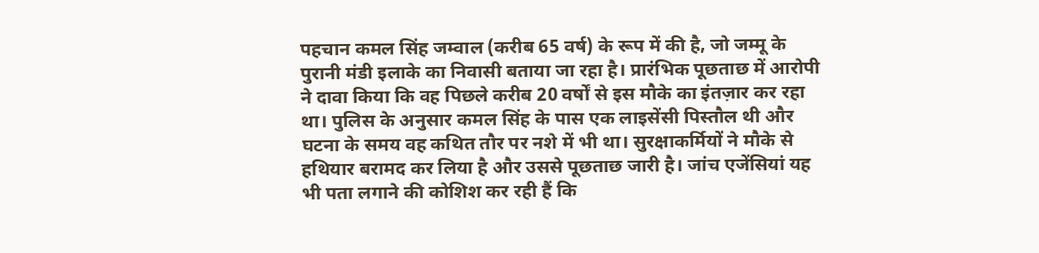पहचान कमल सिंह जम्वाल (करीब 65 वर्ष) के रूप में की है, जो जम्मू के पुरानी मंडी इलाके का निवासी बताया जा रहा है। प्रारंभिक पूछताछ में आरोपी ने दावा किया कि वह पिछले करीब 20 वर्षों से इस मौके का इंतज़ार कर रहा था। पुलिस के अनुसार कमल सिंह के पास एक लाइसेंसी पिस्तौल थी और घटना के समय वह कथित तौर पर नशे में भी था। सुरक्षाकर्मियों ने मौके से हथियार बरामद कर लिया है और उससे पूछताछ जारी है। जांच एजेंसियां यह भी पता लगाने की कोशिश कर रही हैं कि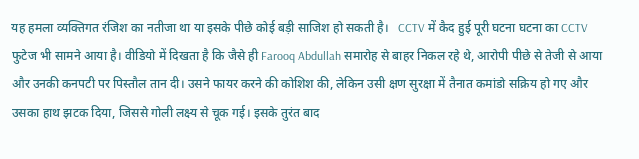यह हमला व्यक्तिगत रंजिश का नतीजा था या इसके पीछे कोई बड़ी साजिश हो सकती है।   CCTV में कैद हुई पूरी घटना घटना का CCTV फुटेज भी सामने आया है। वीडियो में दिखता है कि जैसे ही Farooq Abdullah समारोह से बाहर निकल रहे थे, आरोपी पीछे से तेजी से आया और उनकी कनपटी पर पिस्तौल तान दी। उसने फायर करने की कोशिश की, लेकिन उसी क्षण सुरक्षा में तैनात कमांडो सक्रिय हो गए और उसका हाथ झटक दिया, जिससे गोली लक्ष्य से चूक गई। इसके तुरंत बाद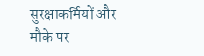सुरक्षाकर्मियों और मौके पर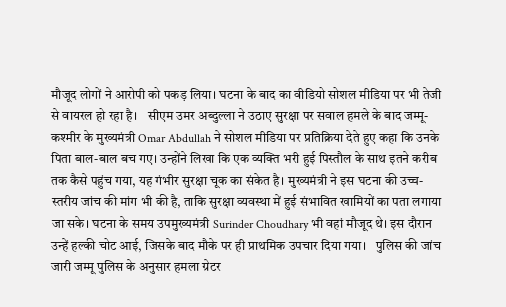मौजूद लोगों ने आरोपी को पकड़ लिया। घटना के बाद का वीडियो सोशल मीडिया पर भी तेजी से वायरल हो रहा है।   सीएम उमर अब्दुल्ला ने उठाए सुरक्षा पर सवाल हमले के बाद जम्मू-कश्मीर के मुख्यमंत्री Omar Abdullah ने सोशल मीडिया पर प्रतिक्रिया देते हुए कहा कि उनके पिता बाल-बाल बच गए। उन्होंने लिखा कि एक व्यक्ति भरी हुई पिस्तौल के साथ इतने करीब तक कैसे पहुंच गया, यह गंभीर सुरक्षा चूक का संकेत है। मुख्यमंत्री ने इस घटना की उच्च-स्तरीय जांच की मांग भी की है, ताकि सुरक्षा व्यवस्था में हुई संभावित खामियों का पता लगाया जा सके। घटना के समय उपमुख्यमंत्री Surinder Choudhary भी वहां मौजूद थे। इस दौरान उन्हें हल्की चोट आई, जिसके बाद मौके पर ही प्राथमिक उपचार दिया गया।   पुलिस की जांच जारी जम्मू पुलिस के अनुसार हमला ग्रेटर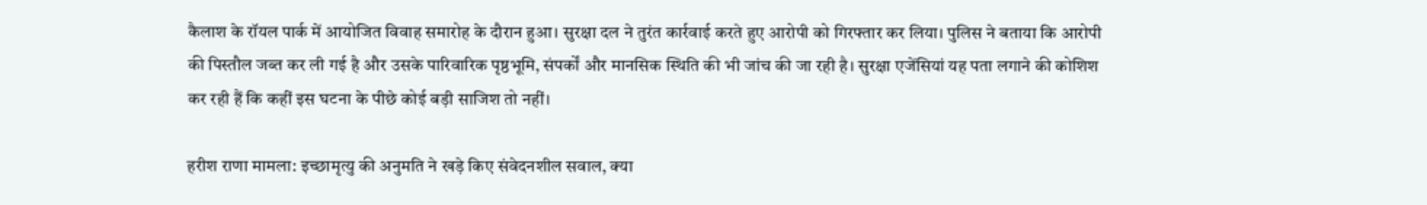कैलाश के रॉयल पार्क में आयोजित विवाह समारोह के दौरान हुआ। सुरक्षा दल ने तुरंत कार्रवाई करते हुए आरोपी को गिरफ्तार कर लिया। पुलिस ने बताया कि आरोपी की पिस्तौल जब्त कर ली गई है और उसके पारिवारिक पृष्ठभूमि, संपर्कों और मानसिक स्थिति की भी जांच की जा रही है। सुरक्षा एजेंसियां यह पता लगाने की कोशिश कर रही हैं कि कहीं इस घटना के पीछे कोई बड़ी साजिश तो नहीं।

हरीश राणा मामला: इच्छामृत्यु की अनुमति ने खड़े किए संवेदनशील सवाल, क्या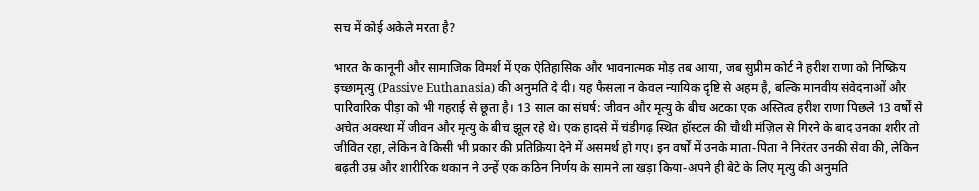सच में कोई अकेले मरता है?

भारत के कानूनी और सामाजिक विमर्श में एक ऐतिहासिक और भावनात्मक मोड़ तब आया, जब सुप्रीम कोर्ट ने हरीश राणा को निष्क्रिय इच्छामृत्यु (Passive Euthanasia) की अनुमति दे दी। यह फैसला न केवल न्यायिक दृष्टि से अहम है, बल्कि मानवीय संवेदनाओं और पारिवारिक पीड़ा को भी गहराई से छूता है। 13 साल का संघर्ष: जीवन और मृत्यु के बीच अटका एक अस्तित्व हरीश राणा पिछले 13 वर्षों से अचेत अवस्था में जीवन और मृत्यु के बीच झूल रहे थे। एक हादसे में चंडीगढ़ स्थित हॉस्टल की चौथी मंज़िल से गिरने के बाद उनका शरीर तो जीवित रहा, लेकिन वे किसी भी प्रकार की प्रतिक्रिया देने में असमर्थ हो गए। इन वर्षों में उनके माता-पिता ने निरंतर उनकी सेवा की, लेकिन बढ़ती उम्र और शारीरिक थकान ने उन्हें एक कठिन निर्णय के सामने ला खड़ा किया-अपने ही बेटे के लिए मृत्यु की अनुमति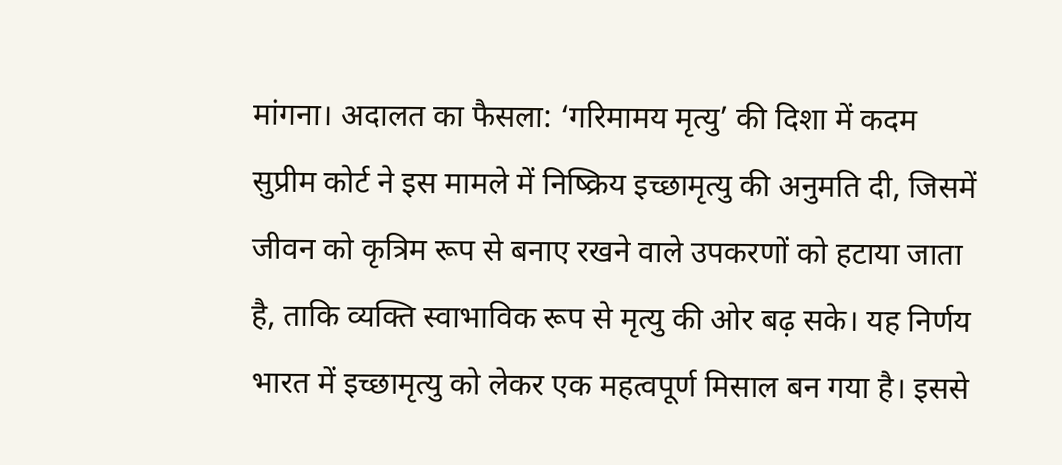मांगना। अदालत का फैसला: ‘गरिमामय मृत्यु’ की दिशा में कदम सुप्रीम कोर्ट ने इस मामले में निष्क्रिय इच्छामृत्यु की अनुमति दी, जिसमें जीवन को कृत्रिम रूप से बनाए रखने वाले उपकरणों को हटाया जाता है, ताकि व्यक्ति स्वाभाविक रूप से मृत्यु की ओर बढ़ सके। यह निर्णय भारत में इच्छामृत्यु को लेकर एक महत्वपूर्ण मिसाल बन गया है। इससे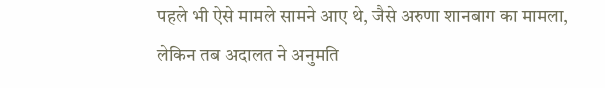पहले भी ऐसे मामले सामने आए थे, जैसे अरुणा शानबाग का मामला, लेकिन तब अदालत ने अनुमति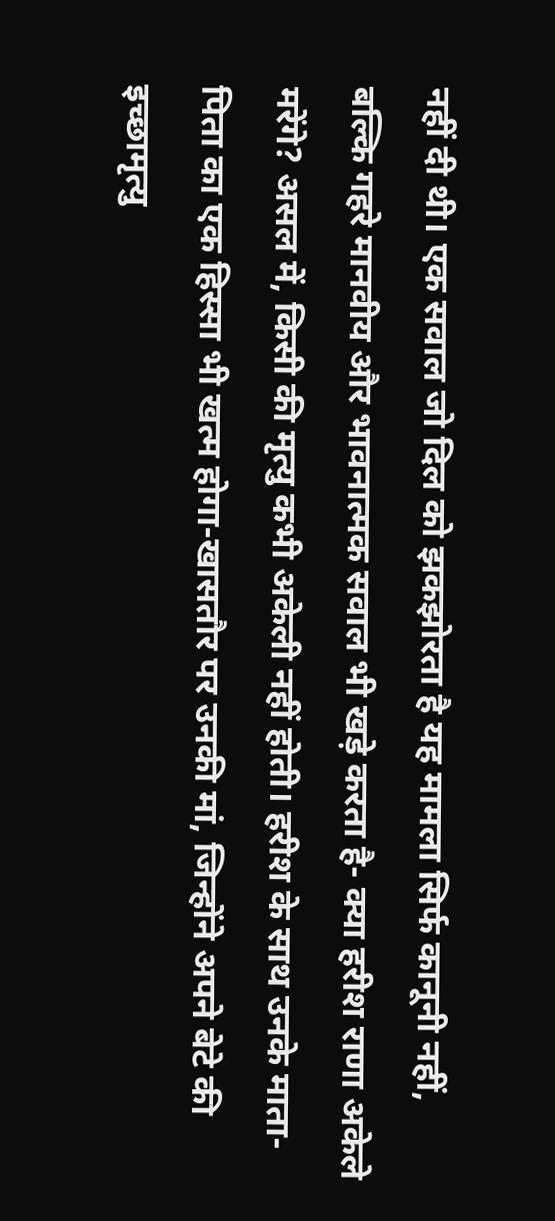नहीं दी थी। एक सवाल जो दिल को झकझोरता है यह मामला सिर्फ कानूनी नहीं, बल्कि गहरे मानवीय और भावनात्मक सवाल भी खड़े करता है- क्या हरीश राणा अकेले मरेंगे? असल में, किसी की मृत्यु कभी अकेली नहीं होती। हरीश के साथ उनके माता-पिता का एक हिस्सा भी खत्म होगा-खासतौर पर उनकी मां, जिन्होंने अपने बेटे की इच्छामृत्यु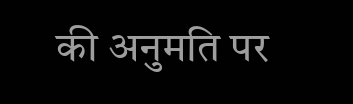की अनुमति पर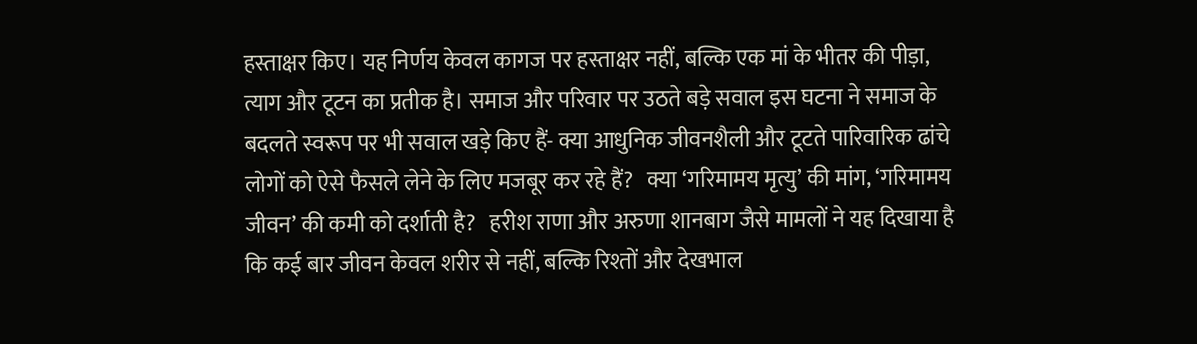हस्ताक्षर किए। यह निर्णय केवल कागज पर हस्ताक्षर नहीं, बल्कि एक मां के भीतर की पीड़ा, त्याग और टूटन का प्रतीक है। समाज और परिवार पर उठते बड़े सवाल इस घटना ने समाज के बदलते स्वरूप पर भी सवाल खड़े किए हैं- क्या आधुनिक जीवनशैली और टूटते पारिवारिक ढांचे लोगों को ऐसे फैसले लेने के लिए मजबूर कर रहे हैं?   क्या ‘गरिमामय मृत्यु’ की मांग, ‘गरिमामय जीवन’ की कमी को दर्शाती है?   हरीश राणा और अरुणा शानबाग जैसे मामलों ने यह दिखाया है कि कई बार जीवन केवल शरीर से नहीं, बल्कि रिश्तों और देखभाल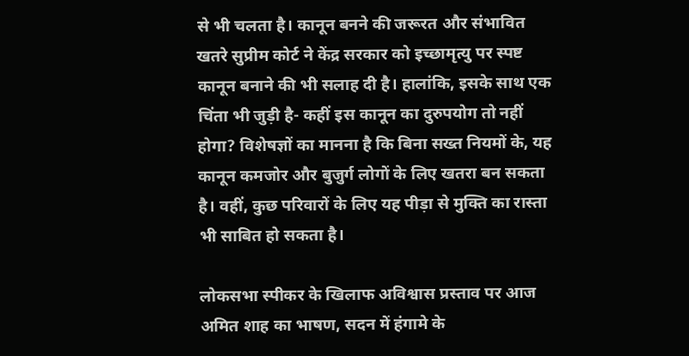से भी चलता है। कानून बनने की जरूरत और संभावित खतरे सुप्रीम कोर्ट ने केंद्र सरकार को इच्छामृत्यु पर स्पष्ट कानून बनाने की भी सलाह दी है। हालांकि, इसके साथ एक चिंता भी जुड़ी है- कहीं इस कानून का दुरुपयोग तो नहीं होगा? विशेषज्ञों का मानना है कि बिना सख्त नियमों के, यह कानून कमजोर और बुजुर्ग लोगों के लिए खतरा बन सकता है। वहीं, कुछ परिवारों के लिए यह पीड़ा से मुक्ति का रास्ता भी साबित हो सकता है।

लोकसभा स्पीकर के खिलाफ अविश्वास प्रस्ताव पर आज अमित शाह का भाषण, सदन में हंगामे के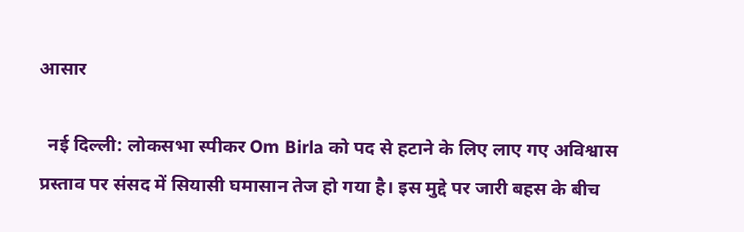आसार

  नई दिल्ली: लोकसभा स्पीकर Om Birla को पद से हटाने के लिए लाए गए अविश्वास प्रस्ताव पर संसद में सियासी घमासान तेज हो गया है। इस मुद्दे पर जारी बहस के बीच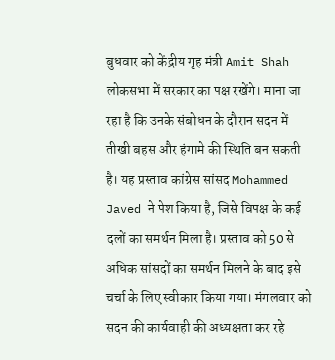बुधवार को केंद्रीय गृह मंत्री Amit Shah लोकसभा में सरकार का पक्ष रखेंगे। माना जा रहा है कि उनके संबोधन के दौरान सदन में तीखी बहस और हंगामे की स्थिति बन सकती है। यह प्रस्ताव कांग्रेस सांसद Mohammed Javed ने पेश किया है, जिसे विपक्ष के कई दलों का समर्थन मिला है। प्रस्ताव को 50 से अधिक सांसदों का समर्थन मिलने के बाद इसे चर्चा के लिए स्वीकार किया गया। मंगलवार को सदन की कार्यवाही की अध्यक्षता कर रहे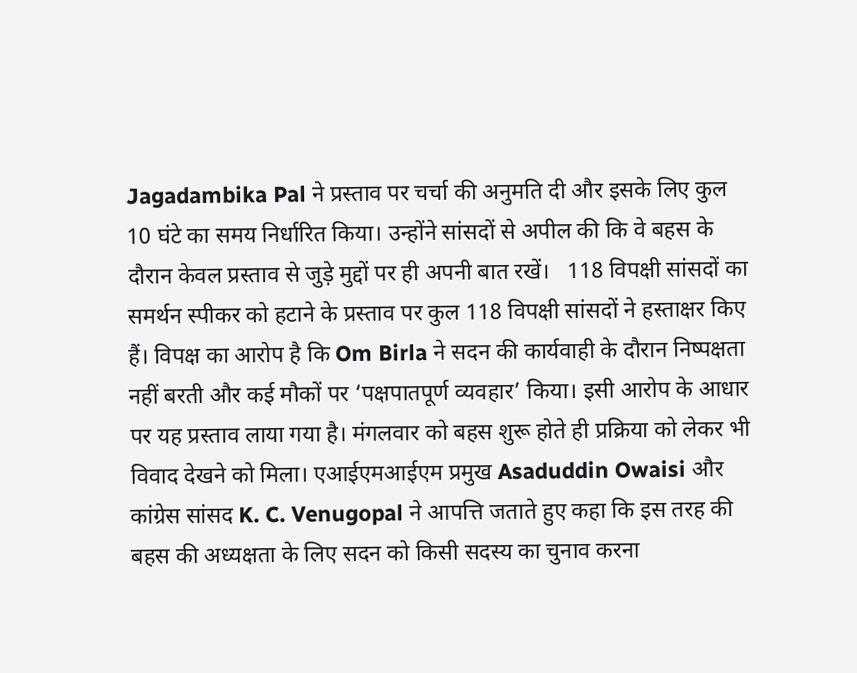Jagadambika Pal ने प्रस्ताव पर चर्चा की अनुमति दी और इसके लिए कुल 10 घंटे का समय निर्धारित किया। उन्होंने सांसदों से अपील की कि वे बहस के दौरान केवल प्रस्ताव से जुड़े मुद्दों पर ही अपनी बात रखें।   118 विपक्षी सांसदों का समर्थन स्पीकर को हटाने के प्रस्ताव पर कुल 118 विपक्षी सांसदों ने हस्ताक्षर किए हैं। विपक्ष का आरोप है कि Om Birla ने सदन की कार्यवाही के दौरान निष्पक्षता नहीं बरती और कई मौकों पर ‘पक्षपातपूर्ण व्यवहार’ किया। इसी आरोप के आधार पर यह प्रस्ताव लाया गया है। मंगलवार को बहस शुरू होते ही प्रक्रिया को लेकर भी विवाद देखने को मिला। एआईएमआईएम प्रमुख Asaduddin Owaisi और कांग्रेस सांसद K. C. Venugopal ने आपत्ति जताते हुए कहा कि इस तरह की बहस की अध्यक्षता के लिए सदन को किसी सदस्य का चुनाव करना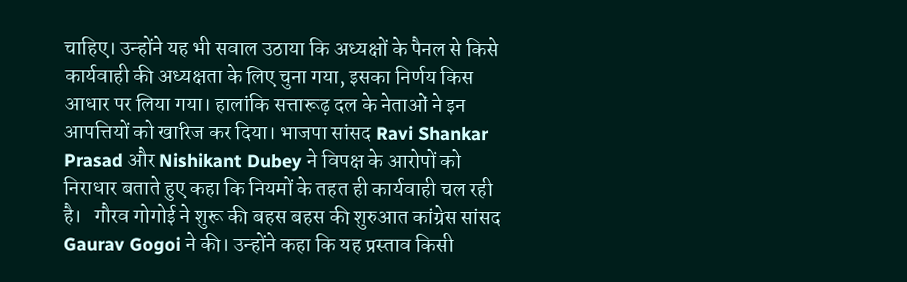चाहिए। उन्होंने यह भी सवाल उठाया कि अध्यक्षों के पैनल से किसे कार्यवाही की अध्यक्षता के लिए चुना गया, इसका निर्णय किस आधार पर लिया गया। हालांकि सत्तारूढ़ दल के नेताओं ने इन आपत्तियों को खारिज कर दिया। भाजपा सांसद Ravi Shankar Prasad और Nishikant Dubey ने विपक्ष के आरोपों को निराधार बताते हुए कहा कि नियमों के तहत ही कार्यवाही चल रही है।   गौरव गोगोई ने शुरू की बहस बहस की शुरुआत कांग्रेस सांसद Gaurav Gogoi ने की। उन्होंने कहा कि यह प्रस्ताव किसी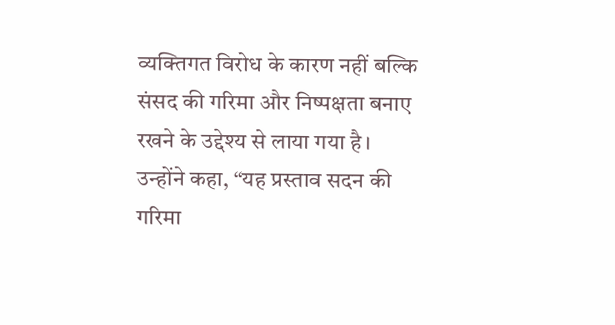व्यक्तिगत विरोध के कारण नहीं बल्कि संसद की गरिमा और निष्पक्षता बनाए रखने के उद्देश्य से लाया गया है। उन्होंने कहा, “यह प्रस्ताव सदन की गरिमा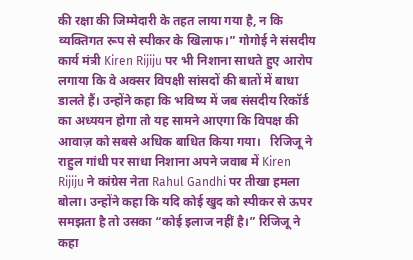की रक्षा की जिम्मेदारी के तहत लाया गया है, न कि व्यक्तिगत रूप से स्पीकर के खिलाफ।” गोगोई ने संसदीय कार्य मंत्री Kiren Rijiju पर भी निशाना साधते हुए आरोप लगाया कि वे अक्सर विपक्षी सांसदों की बातों में बाधा डालते हैं। उन्होंने कहा कि भविष्य में जब संसदीय रिकॉर्ड का अध्ययन होगा तो यह सामने आएगा कि विपक्ष की आवाज़ को सबसे अधिक बाधित किया गया।   रिजिजू ने राहुल गांधी पर साधा निशाना अपने जवाब में Kiren Rijiju ने कांग्रेस नेता Rahul Gandhi पर तीखा हमला बोला। उन्होंने कहा कि यदि कोई खुद को स्पीकर से ऊपर समझता है तो उसका “कोई इलाज नहीं है।” रिजिजू ने कहा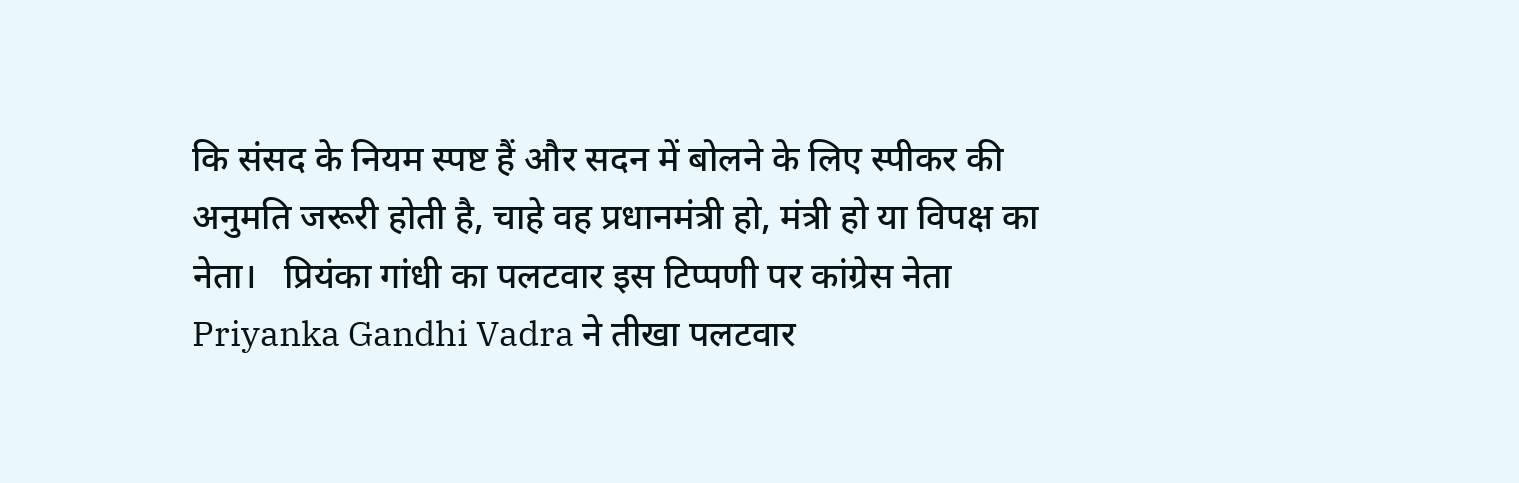कि संसद के नियम स्पष्ट हैं और सदन में बोलने के लिए स्पीकर की अनुमति जरूरी होती है, चाहे वह प्रधानमंत्री हो, मंत्री हो या विपक्ष का नेता।   प्रियंका गांधी का पलटवार इस टिप्पणी पर कांग्रेस नेता Priyanka Gandhi Vadra ने तीखा पलटवार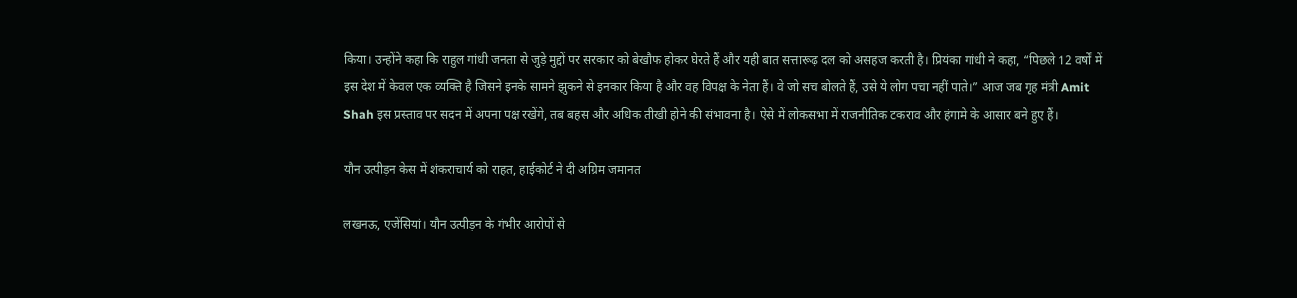किया। उन्होंने कहा कि राहुल गांधी जनता से जुड़े मुद्दों पर सरकार को बेखौफ होकर घेरते हैं और यही बात सत्तारूढ़ दल को असहज करती है। प्रियंका गांधी ने कहा, “पिछले 12 वर्षों में इस देश में केवल एक व्यक्ति है जिसने इनके सामने झुकने से इनकार किया है और वह विपक्ष के नेता हैं। वे जो सच बोलते हैं, उसे ये लोग पचा नहीं पाते।” आज जब गृह मंत्री Amit Shah इस प्रस्ताव पर सदन में अपना पक्ष रखेंगे, तब बहस और अधिक तीखी होने की संभावना है। ऐसे में लोकसभा में राजनीतिक टकराव और हंगामे के आसार बने हुए हैं।

यौन उत्पीड़न केस में शंकराचार्य को राहत, हाईकोर्ट ने दी अग्रिम जमानत

लखनऊ, एजेंसियां। यौन उत्पीड़न के गंभीर आरोपों से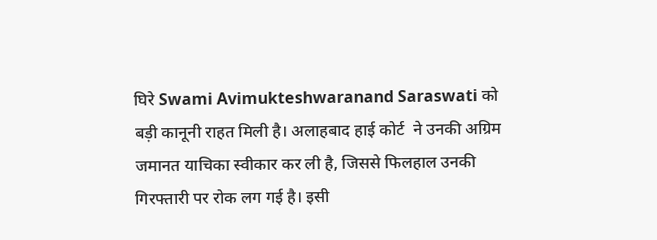घिरे Swami Avimukteshwaranand Saraswati को बड़ी कानूनी राहत मिली है। अलाहबाद हाई कोर्ट  ने उनकी अग्रिम जमानत याचिका स्वीकार कर ली है, जिससे फिलहाल उनकी गिरफ्तारी पर रोक लग गई है। इसी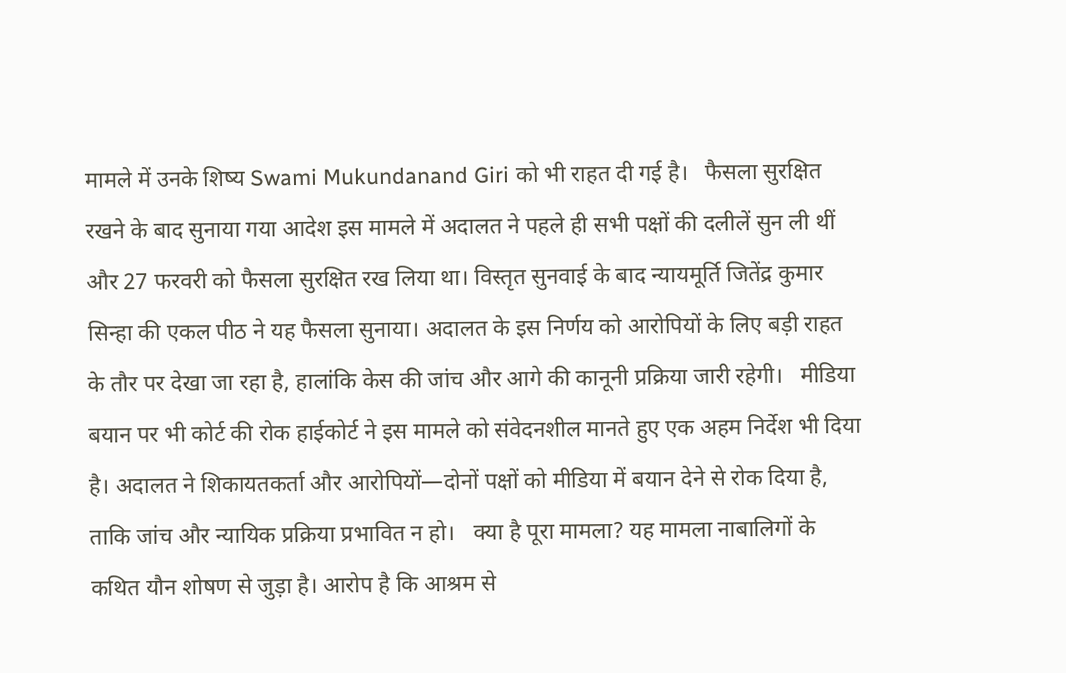मामले में उनके शिष्य Swami Mukundanand Giri को भी राहत दी गई है।   फैसला सुरक्षित रखने के बाद सुनाया गया आदेश इस मामले में अदालत ने पहले ही सभी पक्षों की दलीलें सुन ली थीं और 27 फरवरी को फैसला सुरक्षित रख लिया था। विस्तृत सुनवाई के बाद न्यायमूर्ति जितेंद्र कुमार सिन्हा की एकल पीठ ने यह फैसला सुनाया। अदालत के इस निर्णय को आरोपियों के लिए बड़ी राहत के तौर पर देखा जा रहा है, हालांकि केस की जांच और आगे की कानूनी प्रक्रिया जारी रहेगी।   मीडिया बयान पर भी कोर्ट की रोक हाईकोर्ट ने इस मामले को संवेदनशील मानते हुए एक अहम निर्देश भी दिया है। अदालत ने शिकायतकर्ता और आरोपियों—दोनों पक्षों को मीडिया में बयान देने से रोक दिया है, ताकि जांच और न्यायिक प्रक्रिया प्रभावित न हो।   क्या है पूरा मामला? यह मामला नाबालिगों के कथित यौन शोषण से जुड़ा है। आरोप है कि आश्रम से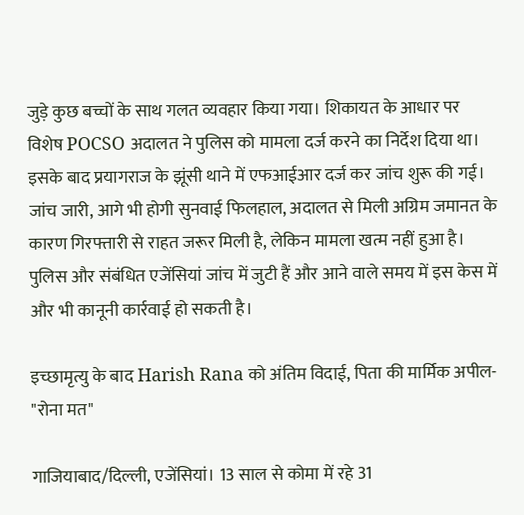जुड़े कुछ बच्चों के साथ गलत व्यवहार किया गया। शिकायत के आधार पर विशेष POCSO अदालत ने पुलिस को मामला दर्ज करने का निर्देश दिया था। इसके बाद प्रयागराज के झूंसी थाने में एफआईआर दर्ज कर जांच शुरू की गई।   जांच जारी, आगे भी होगी सुनवाई फिलहाल, अदालत से मिली अग्रिम जमानत के कारण गिरफ्तारी से राहत जरूर मिली है, लेकिन मामला खत्म नहीं हुआ है। पुलिस और संबंधित एजेंसियां जांच में जुटी हैं और आने वाले समय में इस केस में और भी कानूनी कार्रवाई हो सकती है।

इच्छामृत्यु के बाद Harish Rana को अंतिम विदाई, पिता की मार्मिक अपील- "रोना मत"

गाजियाबाद/दिल्ली, एजेंसियां। 13 साल से कोमा में रहे 31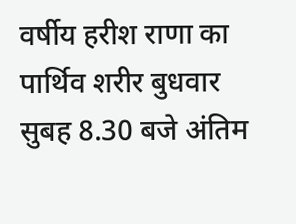वर्षीय हरीश राणा का पार्थिव शरीर बुधवार सुबह 8.30 बजे अंतिम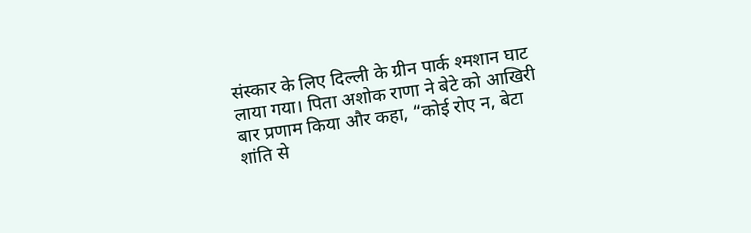संस्कार के लिए दिल्ली के ग्रीन पार्क श्मशान घाट लाया गया। पिता अशोक राणा ने बेटे को आखिरी बार प्रणाम किया और कहा, “कोई रोए न, बेटा शांति से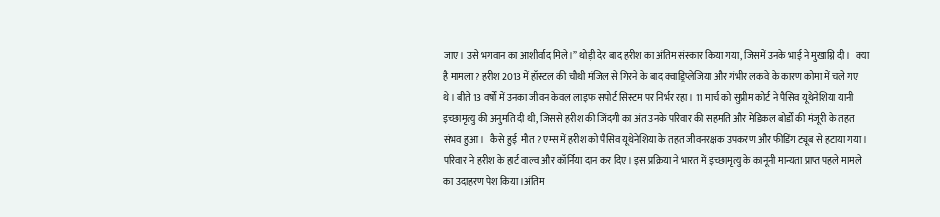जाए। उसे भगवान का आशीर्वाद मिले।” थोड़ी देर बाद हरीश का अंतिम संस्कार किया गया, जिसमें उनके भाई ने मुखाग्नि दी।   क्या है मामला? हरीश 2013 में हॉस्टल की चौथी मंजिल से गिरने के बाद क्वाड्रिप्लेजिया और गंभीर लकवे के कारण कोमा में चले गए थे। बीते 13 वर्षों में उनका जीवन केवल लाइफ सपोर्ट सिस्टम पर निर्भर रहा। 11 मार्च को सुप्रीम कोर्ट ने पैसिव यूथेनेशिया यानी इच्छामृत्यु की अनुमति दी थी, जिससे हरीश की जिंदगी का अंत उनके परिवार की सहमति और मेडिकल बोर्डों की मंजूरी के तहत संभव हुआ।   कैसे हुई  मौत ? एम्स में हरीश को पैसिव यूथेनेशिया के तहत जीवनरक्षक उपकरण और फीडिंग ट्यूब से हटाया गया। परिवार ने हरीश के हार्ट वाल्व और कॉर्निया दान कर दिए। इस प्रक्रिया ने भारत में इच्छामृत्यु के कानूनी मान्यता प्राप्त पहले मामले का उदाहरण पेश किया।अंतिम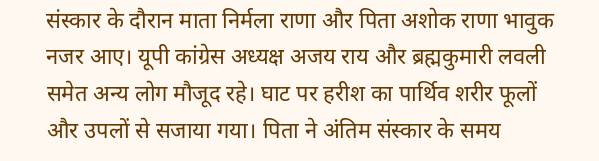संस्कार के दौरान माता निर्मला राणा और पिता अशोक राणा भावुक नजर आए। यूपी कांग्रेस अध्यक्ष अजय राय और ब्रह्मकुमारी लवली समेत अन्य लोग मौजूद रहे। घाट पर हरीश का पार्थिव शरीर फूलों और उपलों से सजाया गया। पिता ने अंतिम संस्कार के समय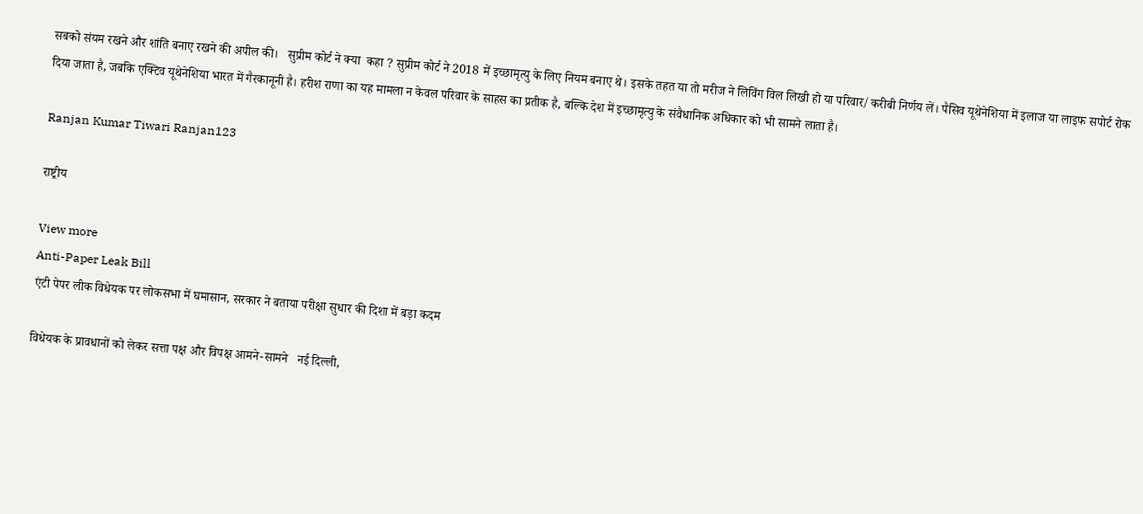सबको संयम रखने और शांति बनाए रखने की अपील की।   सुप्रीम कोर्ट ने क्या  कहा ? सुप्रीम कोर्ट ने 2018 में इच्छामृत्यु के लिए नियम बनाए थे। इसके तहत या तो मरीज ने लिविंग विल लिखी हो या परिवार/करीबी निर्णय लें। पैसिव यूथेनेशिया में इलाज या लाइफ सपोर्ट रोक दिया जाता है, जबकि एक्टिव यूथेनेशिया भारत में गैरकानूनी है। हरीश राणा का यह मामला न केवल परिवार के साहस का प्रतीक है, बल्कि देश में इच्छामृत्यु के संवैधानिक अधिकार को भी सामने लाता है।

Ranjan Kumar Tiwari Ranjan123

राष्ट्रीय

View more
Anti-Paper Leak Bill
एंटी पेपर लीक विधेयक पर लोकसभा में घमासान, सरकार ने बताया परीक्षा सुधार की दिशा में बड़ा कदम

विधेयक के प्रावधानों को लेकर सत्ता पक्ष और विपक्ष आमने-सामने   नई दिल्ली,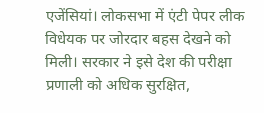एजेंसियां। लोकसभा में एंटी पेपर लीक विधेयक पर जोरदार बहस देखने को मिली। सरकार ने इसे देश की परीक्षा प्रणाली को अधिक सुरक्षित,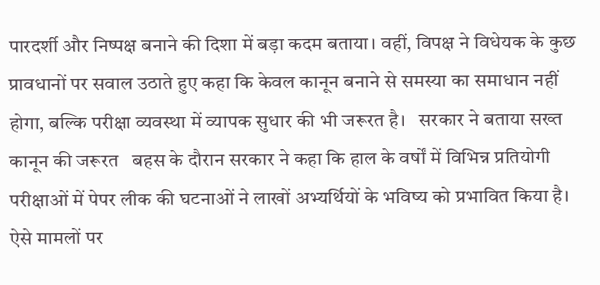पारदर्शी और निष्पक्ष बनाने की दिशा में बड़ा कदम बताया। वहीं, विपक्ष ने विधेयक के कुछ प्रावधानों पर सवाल उठाते हुए कहा कि केवल कानून बनाने से समस्या का समाधान नहीं होगा, बल्कि परीक्षा व्यवस्था में व्यापक सुधार की भी जरूरत है।   सरकार ने बताया सख्त कानून की जरूरत   बहस के दौरान सरकार ने कहा कि हाल के वर्षों में विभिन्न प्रतियोगी परीक्षाओं में पेपर लीक की घटनाओं ने लाखों अभ्यर्थियों के भविष्य को प्रभावित किया है। ऐसे मामलों पर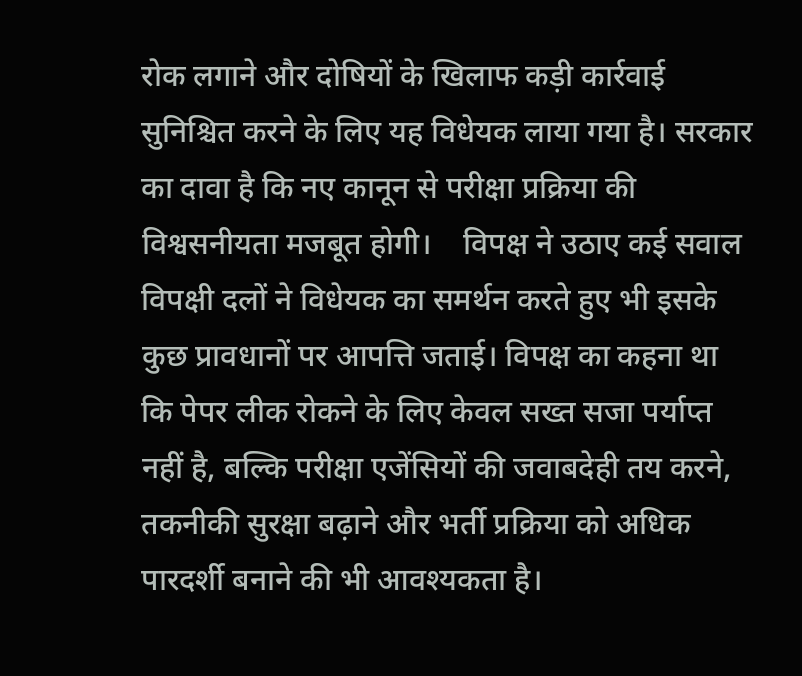रोक लगाने और दोषियों के खिलाफ कड़ी कार्रवाई सुनिश्चित करने के लिए यह विधेयक लाया गया है। सरकार का दावा है कि नए कानून से परीक्षा प्रक्रिया की विश्वसनीयता मजबूत होगी।    विपक्ष ने उठाए कई सवाल   विपक्षी दलों ने विधेयक का समर्थन करते हुए भी इसके कुछ प्रावधानों पर आपत्ति जताई। विपक्ष का कहना था कि पेपर लीक रोकने के लिए केवल सख्त सजा पर्याप्त नहीं है, बल्कि परीक्षा एजेंसियों की जवाबदेही तय करने, तकनीकी सुरक्षा बढ़ाने और भर्ती प्रक्रिया को अधिक पारदर्शी बनाने की भी आवश्यकता है।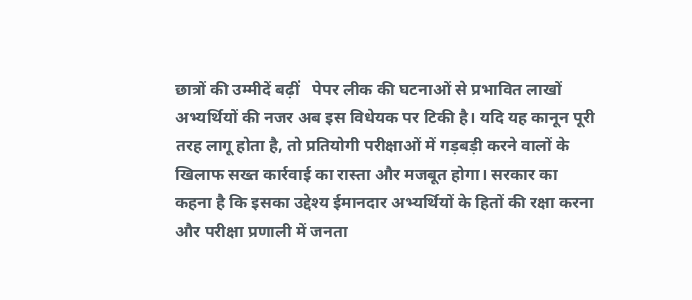छात्रों की उम्मीदें बढ़ीं   पेपर लीक की घटनाओं से प्रभावित लाखों अभ्यर्थियों की नजर अब इस विधेयक पर टिकी है। यदि यह कानून पूरी तरह लागू होता है, तो प्रतियोगी परीक्षाओं में गड़बड़ी करने वालों के खिलाफ सख्त कार्रवाई का रास्ता और मजबूत होगा। सरकार का कहना है कि इसका उद्देश्य ईमानदार अभ्यर्थियों के हितों की रक्षा करना और परीक्षा प्रणाली में जनता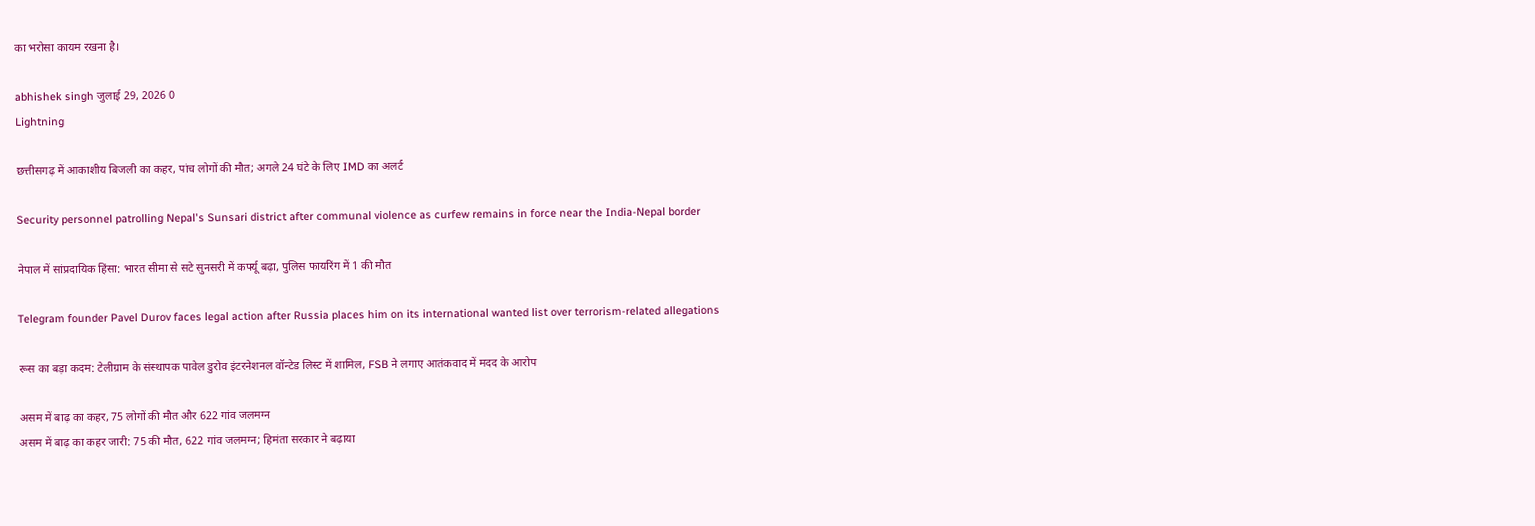का भरोसा कायम रखना है।

abhishek singh जुलाई 29, 2026 0
Lightning

छत्तीसगढ़ में आकाशीय बिजली का कहर, पांच लोगों की मौत; अगले 24 घंटे के लिए IMD का अलर्ट

Security personnel patrolling Nepal's Sunsari district after communal violence as curfew remains in force near the India-Nepal border

नेपाल में सांप्रदायिक हिंसा: भारत सीमा से सटे सुनसरी में कर्फ्यू बढ़ा, पुलिस फायरिंग में 1 की मौत

Telegram founder Pavel Durov faces legal action after Russia places him on its international wanted list over terrorism-related allegations

रूस का बड़ा कदम: टेलीग्राम के संस्थापक पावेल डुरोव इंटरनेशनल वॉन्टेड लिस्ट में शामिल, FSB ने लगाए आतंकवाद में मदद के आरोप

असम में बाढ़ का कहर, 75 लोगों की मौत और 622 गांव जलमग्न
असम में बाढ़ का कहर जारी: 75 की मौत, 622 गांव जलमग्न; हिमंता सरकार ने बढ़ाया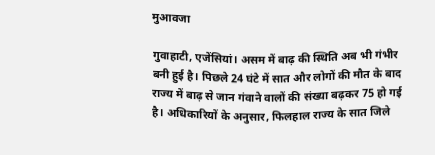मुआवजा

गुवाहाटी, एजेंसियां। असम में बाढ़ की स्थिति अब भी गंभीर बनी हुई है। पिछले 24 घंटे में सात और लोगों की मौत के बाद राज्य में बाढ़ से जान गंवाने वालों की संख्या बढ़कर 75 हो गई है। अधिकारियों के अनुसार, फिलहाल राज्य के सात जिले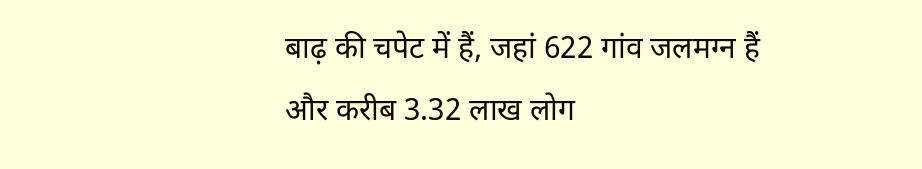बाढ़ की चपेट में हैं, जहां 622 गांव जलमग्न हैं और करीब 3.32 लाख लोग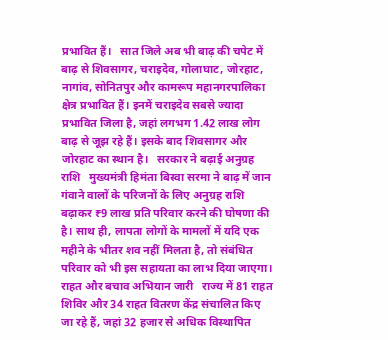प्रभावित हैं।   सात जिले अब भी बाढ़ की चपेट में   बाढ़ से शिवसागर, चराइदेव, गोलाघाट, जोरहाट, नागांव, सोनितपुर और कामरूप महानगरपालिका क्षेत्र प्रभावित हैं। इनमें चराइदेव सबसे ज्यादा प्रभावित जिला है, जहां लगभग 1.42 लाख लोग बाढ़ से जूझ रहे हैं। इसके बाद शिवसागर और जोरहाट का स्थान है।   सरकार ने बढ़ाई अनुग्रह राशि   मुख्यमंत्री हिमंता बिस्वा सरमा ने बाढ़ में जान गंवाने वालों के परिजनों के लिए अनुग्रह राशि बढ़ाकर ₹9 लाख प्रति परिवार करने की घोषणा की है। साथ ही, लापता लोगों के मामलों में यदि एक महीने के भीतर शव नहीं मिलता है, तो संबंधित परिवार को भी इस सहायता का लाभ दिया जाएगा।   राहत और बचाव अभियान जारी   राज्य में 81 राहत शिविर और 34 राहत वितरण केंद्र संचालित किए जा रहे हैं, जहां 32 हजार से अधिक विस्थापित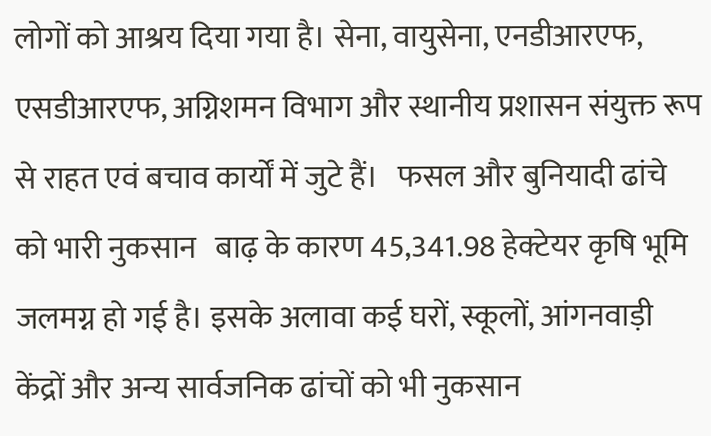लोगों को आश्रय दिया गया है। सेना, वायुसेना, एनडीआरएफ, एसडीआरएफ, अग्निशमन विभाग और स्थानीय प्रशासन संयुक्त रूप से राहत एवं बचाव कार्यों में जुटे हैं।   फसल और बुनियादी ढांचे को भारी नुकसान   बाढ़ के कारण 45,341.98 हेक्टेयर कृषि भूमि जलमग्न हो गई है। इसके अलावा कई घरों, स्कूलों, आंगनवाड़ी केंद्रों और अन्य सार्वजनिक ढांचों को भी नुकसान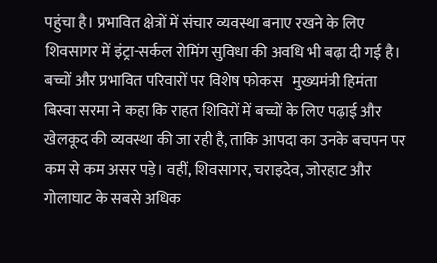पहुंचा है। प्रभावित क्षेत्रों में संचार व्यवस्था बनाए रखने के लिए शिवसागर में इंट्रा-सर्कल रोमिंग सुविधा की अवधि भी बढ़ा दी गई है।   बच्चों और प्रभावित परिवारों पर विशेष फोकस   मुख्यमंत्री हिमंता बिस्वा सरमा ने कहा कि राहत शिविरों में बच्चों के लिए पढ़ाई और खेलकूद की व्यवस्था की जा रही है, ताकि आपदा का उनके बचपन पर कम से कम असर पड़े। वहीं, शिवसागर, चराइदेव, जोरहाट और गोलाघाट के सबसे अधिक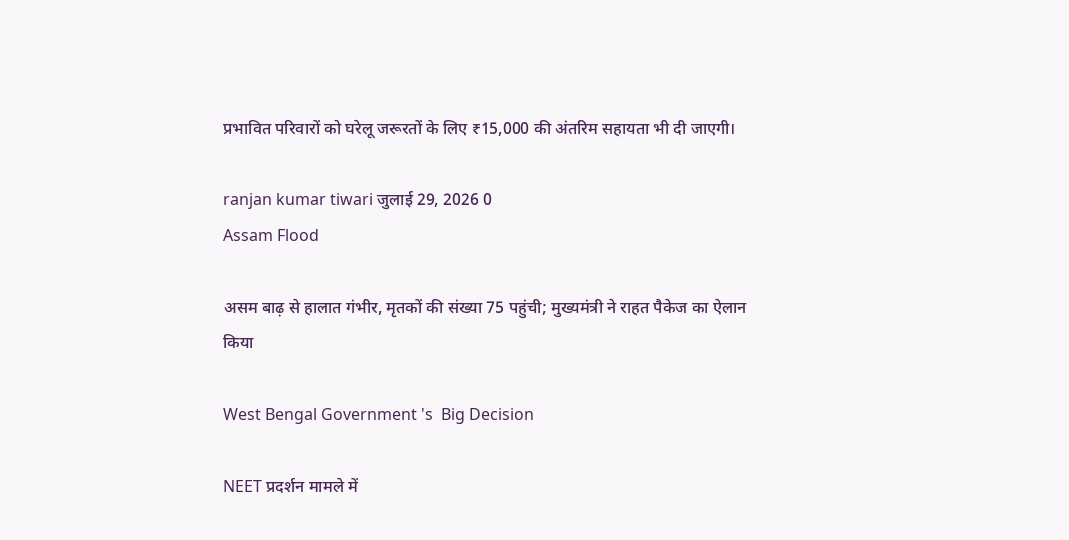प्रभावित परिवारों को घरेलू जरूरतों के लिए ₹15,000 की अंतरिम सहायता भी दी जाएगी।

ranjan kumar tiwari जुलाई 29, 2026 0
Assam Flood

असम बाढ़ से हालात गंभीर, मृतकों की संख्या 75 पहुंची; मुख्यमंत्री ने राहत पैकेज का ऐलान किया

West Bengal Government 's  Big Decision

NEET प्रदर्शन मामले में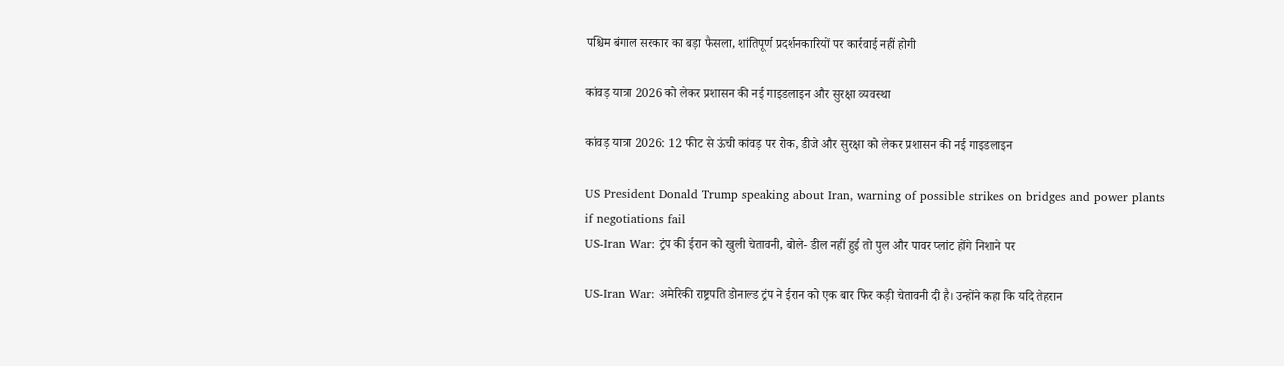पश्चिम बंगाल सरकार का बड़ा फैसला, शांतिपूर्ण प्रदर्शनकारियों पर कार्रवाई नहीं होगी

कांवड़ यात्रा 2026 को लेकर प्रशासन की नई गाइडलाइन और सुरक्षा व्यवस्था

कांवड़ यात्रा 2026: 12 फीट से ऊंची कांवड़ पर रोक, डीजे और सुरक्षा को लेकर प्रशासन की नई गाइडलाइन

US President Donald Trump speaking about Iran, warning of possible strikes on bridges and power plants if negotiations fail
US-Iran War: ट्रंप की ईरान को खुली चेतावनी, बोले- डील नहीं हुई तो पुल और पावर प्लांट होंगे निशाने पर

US-Iran War: अमेरिकी राष्ट्रपति डोनाल्ड ट्रंप ने ईरान को एक बार फिर कड़ी चेतावनी दी है। उन्होंने कहा कि यदि तेहरान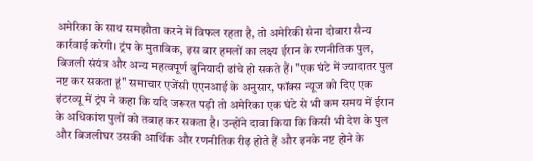अमेरिका के साथ समझौता करने में विफल रहता है, तो अमेरिकी सेना दोबारा सैन्य कार्रवाई करेगी। ट्रंप के मुताबिक, इस बार हमलों का लक्ष्य ईरान के रणनीतिक पुल, बिजली संयंत्र और अन्य महत्वपूर्ण बुनियादी ढांचे हो सकते हैं। "एक घंटे में ज्यादातर पुल नष्ट कर सकता हूं" समाचार एजेंसी एएनआई के अनुसार, फॉक्स न्यूज को दिए एक इंटरव्यू में ट्रंप ने कहा कि यदि जरूरत पड़ी तो अमेरिका एक घंटे से भी कम समय में ईरान के अधिकांश पुलों को तबाह कर सकता है। उन्होंने दावा किया कि किसी भी देश के पुल और बिजलीघर उसकी आर्थिक और रणनीतिक रीढ़ होते हैं और इनके नष्ट होने के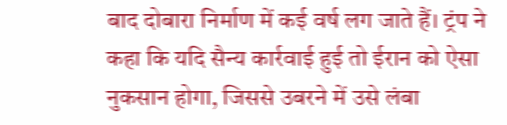बाद दोबारा निर्माण में कई वर्ष लग जाते हैं। ट्रंप ने कहा कि यदि सैन्य कार्रवाई हुई तो ईरान को ऐसा नुकसान होगा, जिससे उबरने में उसे लंबा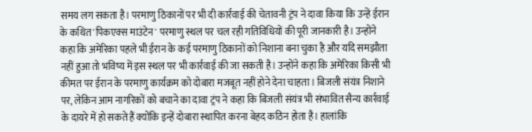समय लग सकता है। परमाणु ठिकानों पर भी दी कार्रवाई की चेतावनी ट्रंप ने दावा किया कि उन्हें ईरान के कथित 'पिकएक्स माउंटेन' परमाणु स्थल पर चल रही गतिविधियों की पूरी जानकारी है। उन्होंने कहा कि अमेरिका पहले भी ईरान के कई परमाणु ठिकानों को निशाना बना चुका है और यदि समझौता नहीं हुआ तो भविष्य में इस स्थल पर भी कार्रवाई की जा सकती है। उन्होंने कहा कि अमेरिका किसी भी कीमत पर ईरान के परमाणु कार्यक्रम को दोबारा मजबूत नहीं होने देना चाहता। बिजली संयंत्र निशाने पर, लेकिन आम नागरिकों को बचाने का दावा ट्रंप ने कहा कि बिजली संयंत्र भी संभावित सैन्य कार्रवाई के दायरे में हो सकते हैं क्योंकि इन्हें दोबारा स्थापित करना बेहद कठिन होता है। हालांकि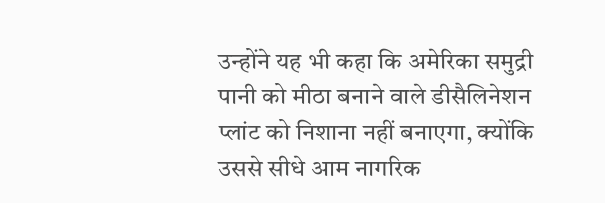उन्होंने यह भी कहा कि अमेरिका समुद्री पानी को मीठा बनाने वाले डीसैलिनेशन प्लांट को निशाना नहीं बनाएगा, क्योंकि उससे सीधे आम नागरिक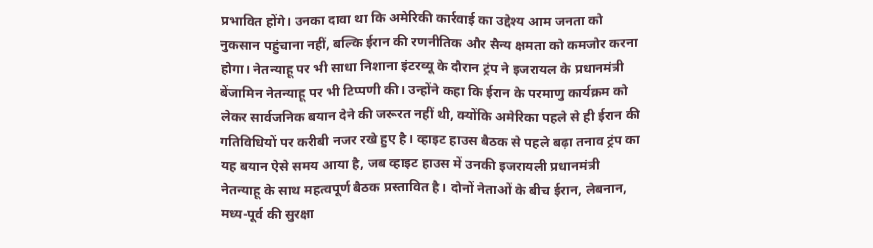प्रभावित होंगे। उनका दावा था कि अमेरिकी कार्रवाई का उद्देश्य आम जनता को नुकसान पहुंचाना नहीं, बल्कि ईरान की रणनीतिक और सैन्य क्षमता को कमजोर करना होगा। नेतन्याहू पर भी साधा निशाना इंटरव्यू के दौरान ट्रंप ने इजरायल के प्रधानमंत्री बेंजामिन नेतन्याहू पर भी टिप्पणी की। उन्होंने कहा कि ईरान के परमाणु कार्यक्रम को लेकर सार्वजनिक बयान देने की जरूरत नहीं थी, क्योंकि अमेरिका पहले से ही ईरान की गतिविधियों पर करीबी नजर रखे हुए है। व्हाइट हाउस बैठक से पहले बढ़ा तनाव ट्रंप का यह बयान ऐसे समय आया है, जब व्हाइट हाउस में उनकी इजरायली प्रधानमंत्री नेतन्याहू के साथ महत्वपूर्ण बैठक प्रस्तावित है। दोनों नेताओं के बीच ईरान, लेबनान, मध्य-पूर्व की सुरक्षा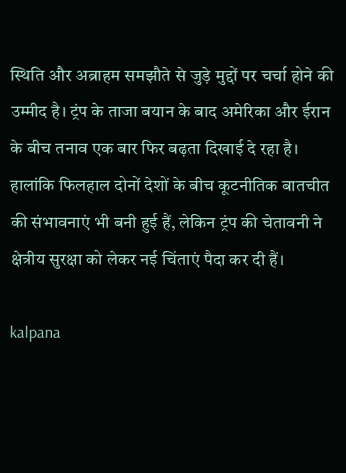स्थिति और अब्राहम समझौते से जुड़े मुद्दों पर चर्चा होने की उम्मीद है। ट्रंप के ताजा बयान के बाद अमेरिका और ईरान के बीच तनाव एक बार फिर बढ़ता दिखाई दे रहा है। हालांकि फिलहाल दोनों देशों के बीच कूटनीतिक बातचीत की संभावनाएं भी बनी हुई हैं, लेकिन ट्रंप की चेतावनी ने क्षेत्रीय सुरक्षा को लेकर नई चिंताएं पैदा कर दी हैं।

kalpana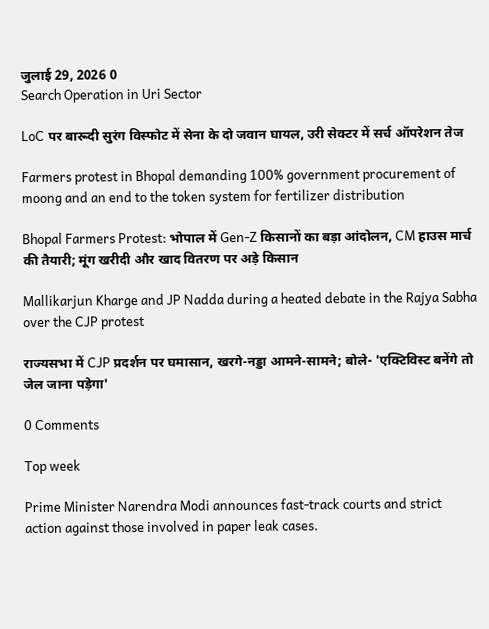जुलाई 29, 2026 0
Search Operation in Uri Sector

LoC पर बारूदी सुरंग विस्फोट में सेना के दो जवान घायल, उरी सेक्टर में सर्च ऑपरेशन तेज

Farmers protest in Bhopal demanding 100% government procurement of moong and an end to the token system for fertilizer distribution

Bhopal Farmers Protest: भोपाल में Gen-Z किसानों का बड़ा आंदोलन, CM हाउस मार्च की तैयारी; मूंग खरीदी और खाद वितरण पर अड़े किसान

Mallikarjun Kharge and JP Nadda during a heated debate in the Rajya Sabha over the CJP protest

राज्यसभा में CJP प्रदर्शन पर घमासान, खरगे-नड्डा आमने-सामने; बोले- 'एक्टिविस्ट बनेंगे तो जेल जाना पड़ेगा'

0 Comments

Top week

Prime Minister Narendra Modi announces fast-track courts and strict action against those involved in paper leak cases.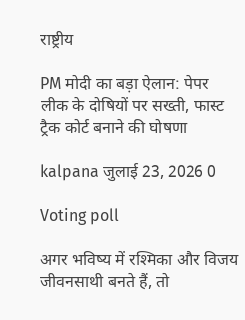राष्ट्रीय

PM मोदी का बड़ा ऐलान: पेपर लीक के दोषियों पर सख्ती, फास्ट ट्रैक कोर्ट बनाने की घोषणा

kalpana जुलाई 23, 2026 0

Voting poll

अगर भविष्य में रश्मिका और विजय जीवनसाथी बनते हैं, तो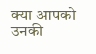क्या आपको उनकी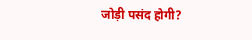जोड़ी पसंद होगी?